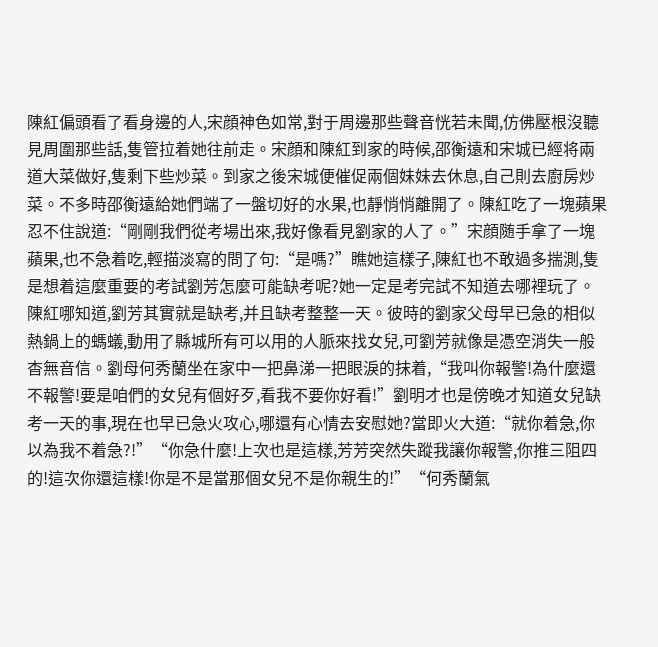陳紅偏頭看了看身邊的人,宋顔神色如常,對于周邊那些聲音恍若未聞,仿佛壓根沒聽見周圍那些話,隻管拉着她往前走。宋顔和陳紅到家的時候,邵衡遠和宋城已經将兩道大菜做好,隻剩下些炒菜。到家之後宋城便催促兩個妹妹去休息,自己則去廚房炒菜。不多時邵衡遠給她們端了一盤切好的水果,也靜悄悄離開了。陳紅吃了一塊蘋果忍不住說道:“剛剛我們從考場出來,我好像看見劉家的人了。”宋顔随手拿了一塊蘋果,也不急着吃,輕描淡寫的問了句:“是嗎?”瞧她這樣子,陳紅也不敢過多揣測,隻是想着這麼重要的考試劉芳怎麼可能缺考呢?她一定是考完試不知道去哪裡玩了。陳紅哪知道,劉芳其實就是缺考,并且缺考整整一天。彼時的劉家父母早已急的相似熱鍋上的螞蟻,動用了縣城所有可以用的人脈來找女兒,可劉芳就像是憑空消失一般杳無音信。劉母何秀蘭坐在家中一把鼻涕一把眼淚的抹着,“我叫你報警!為什麼還不報警!要是咱們的女兒有個好歹,看我不要你好看!”劉明才也是傍晚才知道女兒缺考一天的事,現在也早已急火攻心,哪還有心情去安慰她?當即火大道:“就你着急,你以為我不着急?!”“你急什麼!上次也是這樣,芳芳突然失蹤我讓你報警,你推三阻四的!這次你還這樣!你是不是當那個女兒不是你親生的!”“何秀蘭氣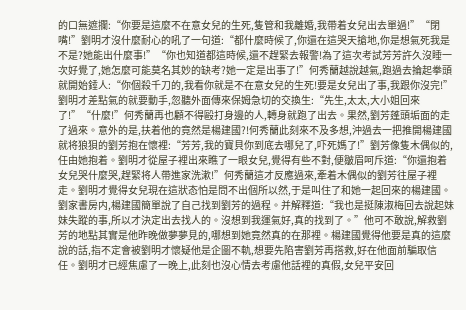的口無遮攔:“你要是這麼不在意女兒的生死,隻管和我離婚,我帶着女兒出去單過!”“閉嘴!”劉明才沒什麼耐心的吼了一句道:“都什麼時候了,你還在這哭天搶地,你是想氣死我是不是?她能出什麼事!”“你也知道都這時候,還不趕緊去報警!為了這次考試芳芳許久沒睡一次好覺了,她怎麼可能莫名其妙的缺考?她一定是出事了!”何秀蘭越說越氣,跑過去掄起拳頭就開始錘人:“你個殺千刀的,我看你就是不在意女兒的生死!要是女兒出了事,我跟你沒完!”劉明才差點氣的就要動手,忽聽外面傳來保姆急切的交換生:“先生,太太,大小姐回來了!”“什麼!”何秀蘭再也顧不得毆打身邊的人,轉身就跑了出去。果然,劉芳蓬頭垢面的走了過來。意外的是,扶着他的竟然是楊建國?!何秀蘭此刻來不及多想,沖過去一把推開楊建國就将狼狽的劉芳抱在懷裡:“芳芳,我的寶貝你到底去哪兒了,吓死媽了!”劉芳像隻木偶似的,任由她抱着。劉明才從屋子裡出來瞧了一眼女兒,覺得有些不對,便皺眉呵斥道:“你還抱着女兒哭什麼哭,趕緊将人帶進家洗漱!”何秀蘭這才反應過來,牽着木偶似的劉芳往屋子裡走。劉明才覺得女兒現在這狀态怕是問不出個所以然,于是叫住了和她一起回來的楊建國。劉家書房内,楊建國簡單說了自己找到劉芳的過程。并解釋道:“我也是挺陳淑梅回去說起妹妹失蹤的事,所以才決定出去找人的。沒想到我運氣好,真的找到了。”他可不敢說,解救劉芳的地點其實是他昨晚做夢夢見的,哪想到她竟然真的在那裡。楊建國覺得他要是真的這麼說的話,指不定會被劉明才懷疑他是企圖不軌,想要先陷害劉芳再搭救,好在他面前騙取信任。劉明才已經焦慮了一晚上,此刻也沒心情去考慮他話裡的真假,女兒平安回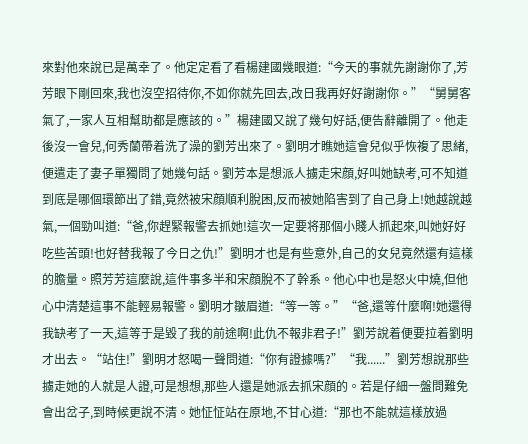來對他來說已是萬幸了。他定定看了看楊建國幾眼道:“今天的事就先謝謝你了,芳芳眼下剛回來,我也沒空招待你,不如你就先回去,改日我再好好謝謝你。”“舅舅客氣了,一家人互相幫助都是應該的。”楊建國又說了幾句好話,便告辭離開了。他走後沒一會兒,何秀蘭帶着洗了澡的劉芳出來了。劉明才瞧她這會兒似乎恢複了思緒,便遣走了妻子單獨問了她幾句話。劉芳本是想派人擄走宋顔,好叫她缺考,可不知道到底是哪個環節出了錯,竟然被宋顔順利脫困,反而被她陷害到了自己身上!她越說越氣,一個勁叫道:“爸,你趕緊報警去抓她!這次一定要将那個小賤人抓起來,叫她好好吃些苦頭!也好替我報了今日之仇!”劉明才也是有些意外,自己的女兒竟然還有這樣的膽量。照芳芳這麼說,這件事多半和宋顔脫不了幹系。他心中也是怒火中燒,但他心中清楚這事不能輕易報警。劉明才皺眉道:“等一等。”“爸,還等什麼啊!她還得我缺考了一天,這等于是毀了我的前途啊!此仇不報非君子!”劉芳說着便要拉着劉明才出去。“站住!”劉明才怒喝一聲問道:“你有證據嗎?”“我......”劉芳想說那些擄走她的人就是人證,可是想想,那些人還是她派去抓宋顔的。若是仔細一盤問難免會出岔子,到時候更說不清。她怔怔站在原地,不甘心道:“那也不能就這樣放過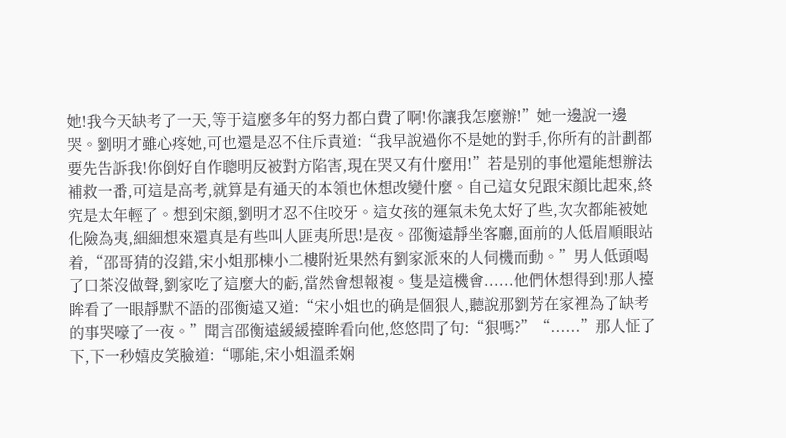她!我今天缺考了一天,等于這麼多年的努力都白費了啊!你讓我怎麼辦!”她一邊說一邊哭。劉明才雖心疼她,可也還是忍不住斥責道:“我早說過你不是她的對手,你所有的計劃都要先告訴我!你倒好自作聰明反被對方陷害,現在哭又有什麼用!”若是别的事他還能想辦法補救一番,可這是高考,就算是有通天的本領也休想改變什麼。自己這女兒跟宋顔比起來,終究是太年輕了。想到宋顔,劉明才忍不住咬牙。這女孩的運氣未免太好了些,次次都能被她化險為夷,細細想來還真是有些叫人匪夷所思!是夜。邵衡遠靜坐客廳,面前的人低眉順眼站着,“邵哥猜的沒錯,宋小姐那棟小二樓附近果然有劉家派來的人伺機而動。”男人低頭喝了口茶沒做聲,劉家吃了這麼大的虧,當然會想報複。隻是這機會......他們休想得到!那人擡眸看了一眼靜默不語的邵衡遠又道:“宋小姐也的确是個狠人,聽說那劉芳在家裡為了缺考的事哭嚎了一夜。”聞言邵衡遠緩緩擡眸看向他,悠悠問了句:“狠嗎?”“......”那人怔了下,下一秒嬉皮笑臉道:“哪能,宋小姐溫柔娴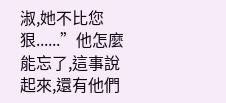淑,她不比您狠......”他怎麼能忘了,這事說起來,還有他們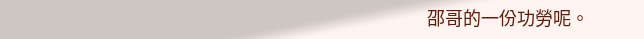邵哥的一份功勞呢。